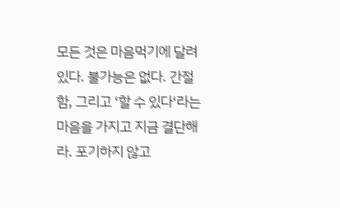모든 것은 마음먹기에 달려 있다. 불가능은 없다. 간절함, 그리고 ‘할 수 있다‘라는 마음을 가지고 지금 결단해라. 포기하지 않고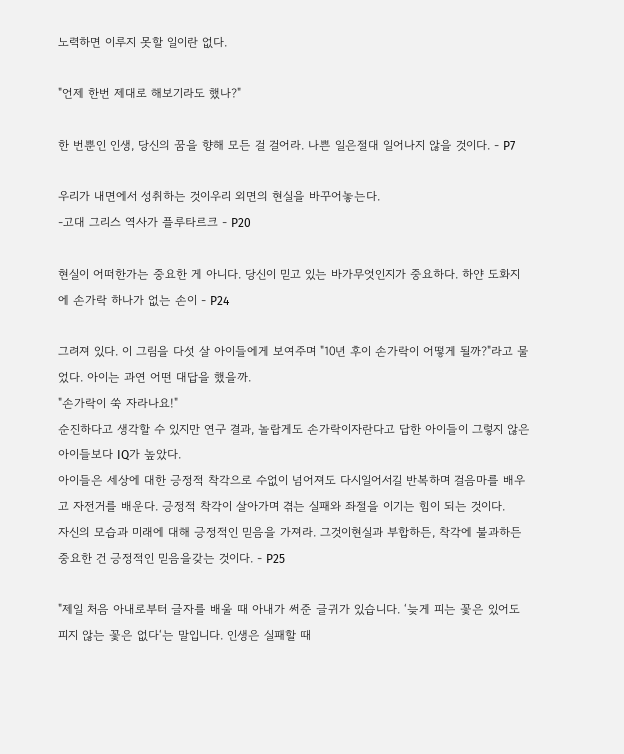노력하면 이루지 못할 일이란 없다.

"언제 한번 제대로 해보기라도 했나?"

한 번뿐인 인생, 당신의 꿈을 향해 모든 걸 걸어라. 나쁜 일은절대 일어나지 않을 것이다. - P7

우리가 내면에서 성취하는 것이우리 외면의 현실을 바꾸어놓는다.
-고대 그리스 역사가 플루타르크 - P20

현실이 어떠한가는 중요한 게 아니다. 당신이 믿고 있는 바가무엇인지가 중요하다. 하얀 도화지에 손가락 하나가 없는 손이 - P24

그려져 있다. 이 그림을 다섯 살 아이들에게 보여주며 "10년 후이 손가락이 어떻게 될까?"라고 물었다. 아이는 과연 어떤 대답을 했을까.
"손가락이 쑥 자라나요!"
순진하다고 생각할 수 있지만 연구 결과, 놀랍게도 손가락이자란다고 답한 아이들이 그렇지 않은 아이들보다 IQ가 높았다.
아이들은 세상에 대한 긍정적 착각으로 수없이 넘어져도 다시일어서길 반복하며 걸음마를 배우고 자전거를 배운다. 긍정적 착각이 살아가며 겪는 실패와 좌절을 이기는 힘이 되는 것이다.
자신의 모습과 미래에 대해 긍정적인 믿음을 가져라. 그것이현실과 부합하든, 착각에 불과하든 중요한 건 긍정적인 믿음을갖는 것이다. - P25

"제일 처음 아내로부터 글자를 배울 때 아내가 써준 글귀가 있습니다. ‘늦게 피는 꽃은 있어도 피지 않는 꽃은 없다‘는 말입니다. 인생은 실패할 때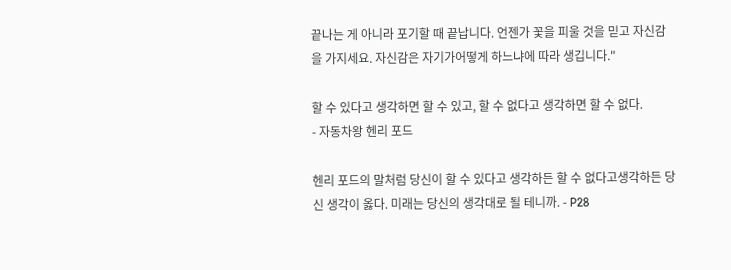끝나는 게 아니라 포기할 때 끝납니다. 언젠가 꽃을 피울 것을 믿고 자신감을 가지세요. 자신감은 자기가어떻게 하느냐에 따라 생깁니다."

할 수 있다고 생각하면 할 수 있고, 할 수 없다고 생각하면 할 수 없다.
- 자동차왕 헨리 포드

헨리 포드의 말처럼 당신이 할 수 있다고 생각하든 할 수 없다고생각하든 당신 생각이 옳다. 미래는 당신의 생각대로 될 테니까. - P28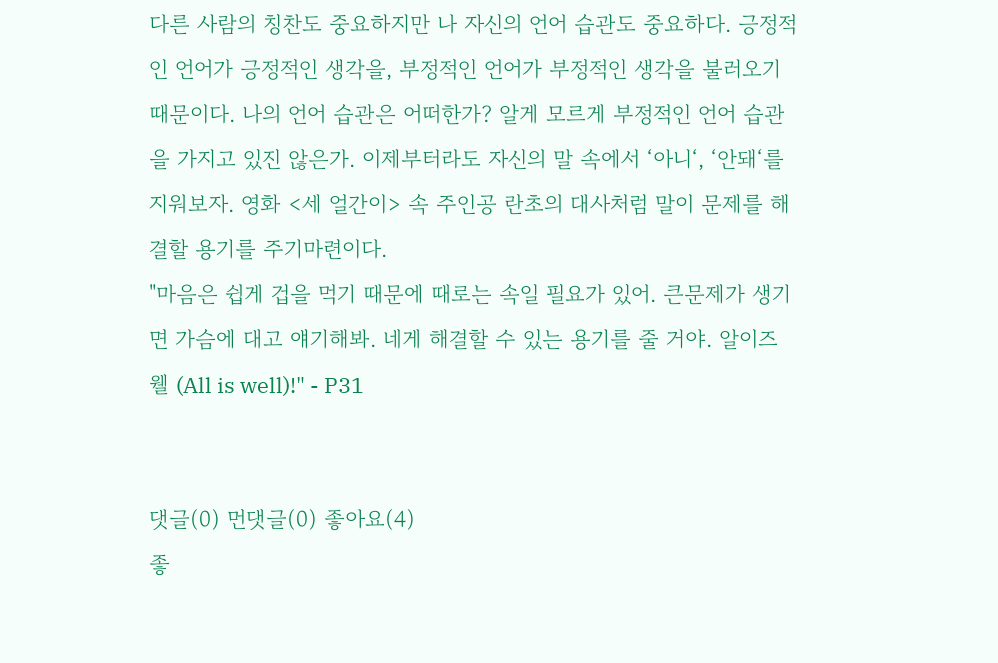다른 사람의 칭찬도 중요하지만 나 자신의 언어 습관도 중요하다. 긍정적인 언어가 긍정적인 생각을, 부정적인 언어가 부정적인 생각을 불러오기 때문이다. 나의 언어 습관은 어떠한가? 알게 모르게 부정적인 언어 습관을 가지고 있진 않은가. 이제부터라도 자신의 말 속에서 ‘아니‘, ‘안돼‘를 지워보자. 영화 <세 얼간이> 속 주인공 란초의 대사처럼 말이 문제를 해결할 용기를 주기마련이다.
"마음은 쉽게 겁을 먹기 때문에 때로는 속일 필요가 있어. 큰문제가 생기면 가슴에 대고 얘기해봐. 네게 해결할 수 있는 용기를 줄 거야. 알이즈웰 (All is well)!" - P31


댓글(0) 먼댓글(0) 좋아요(4)
좋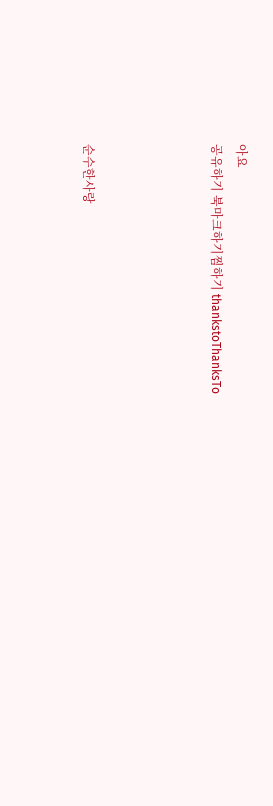아요
공유하기 북마크하기찜하기 thankstoThanksTo




순수한사랑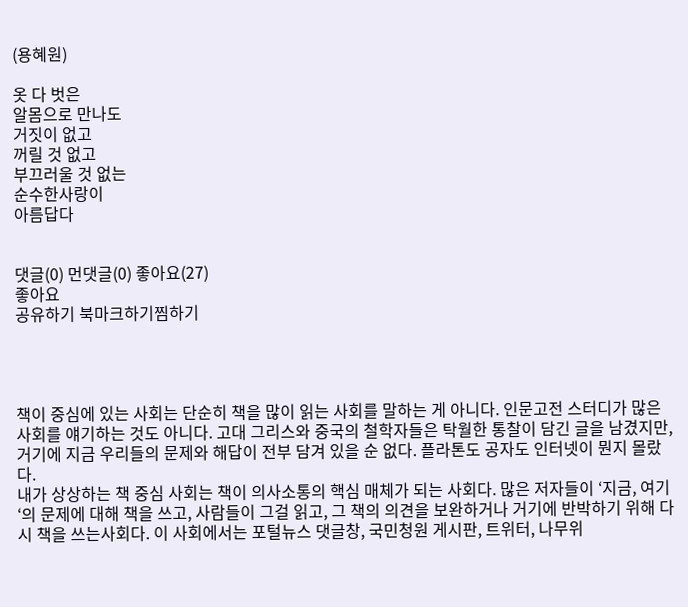(용혜원)

옷 다 벗은
알몸으로 만나도
거짓이 없고
꺼릴 것 없고
부끄러울 것 없는
순수한사랑이
아름답다


댓글(0) 먼댓글(0) 좋아요(27)
좋아요
공유하기 북마크하기찜하기




책이 중심에 있는 사회는 단순히 책을 많이 읽는 사회를 말하는 게 아니다. 인문고전 스터디가 많은 사회를 얘기하는 것도 아니다. 고대 그리스와 중국의 철학자들은 탁월한 통찰이 담긴 글을 남겼지만, 거기에 지금 우리들의 문제와 해답이 전부 담겨 있을 순 없다. 플라톤도 공자도 인터넷이 뭔지 몰랐다.
내가 상상하는 책 중심 사회는 책이 의사소통의 핵심 매체가 되는 사회다. 많은 저자들이 ‘지금, 여기‘의 문제에 대해 책을 쓰고, 사람들이 그걸 읽고, 그 책의 의견을 보완하거나 거기에 반박하기 위해 다시 책을 쓰는사회다. 이 사회에서는 포털뉴스 댓글창, 국민청원 게시판, 트위터, 나무위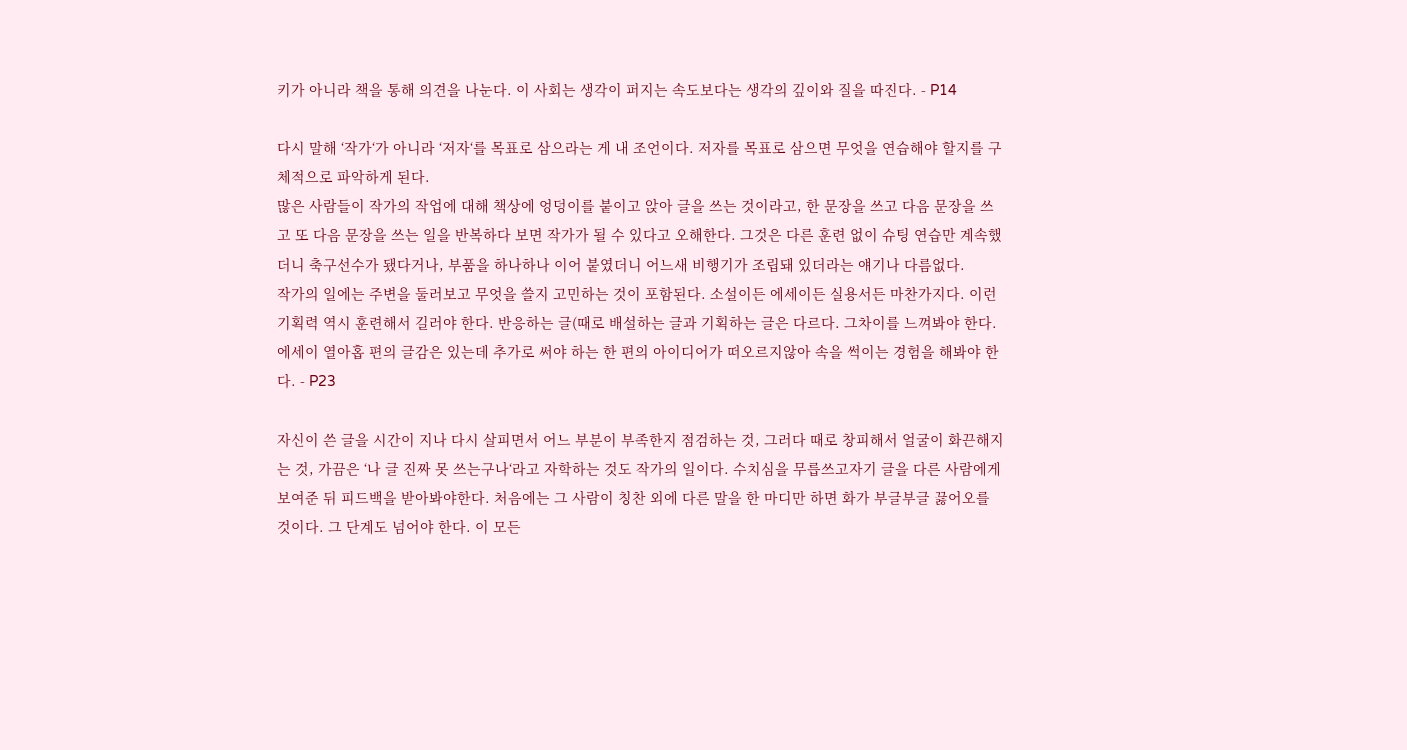키가 아니라 책을 통해 의견을 나눈다. 이 사회는 생각이 퍼지는 속도보다는 생각의 깊이와 질을 따진다. - P14

다시 말해 ‘작가‘가 아니라 ‘저자‘를 목표로 삼으라는 게 내 조언이다. 저자를 목표로 삼으면 무엇을 연습해야 할지를 구체적으로 파악하게 된다.
많은 사람들이 작가의 작업에 대해 책상에 엉덩이를 붙이고 앉아 글을 쓰는 것이라고, 한 문장을 쓰고 다음 문장을 쓰고 또 다음 문장을 쓰는 일을 반복하다 보면 작가가 될 수 있다고 오해한다. 그것은 다른 훈련 없이 슈팅 연습만 계속했더니 축구선수가 됐다거나, 부품을 하나하나 이어 붙였더니 어느새 비행기가 조립돼 있더라는 얘기나 다름없다.
작가의 일에는 주변을 둘러보고 무엇을 쓸지 고민하는 것이 포함된다. 소설이든 에세이든 실용서든 마찬가지다. 이런 기획력 역시 훈련해서 길러야 한다. 반응하는 글(때로 배설하는 글과 기획하는 글은 다르다. 그차이를 느껴봐야 한다. 에세이 열아홉 편의 글감은 있는데 추가로 써야 하는 한 편의 아이디어가 떠오르지않아 속을 썩이는 경험을 해봐야 한다. - P23

자신이 쓴 글을 시간이 지나 다시 살피면서 어느 부분이 부족한지 점검하는 것, 그러다 때로 창피해서 얼굴이 화끈해지는 것, 가끔은 ‘나 글 진짜 못 쓰는구나‘라고 자학하는 것도 작가의 일이다. 수치심을 무릅쓰고자기 글을 다른 사람에게 보여준 뒤 피드백을 받아봐야한다. 처음에는 그 사람이 칭찬 외에 다른 말을 한 마디만 하면 화가 부글부글 끓어오를 것이다. 그 단계도 넘어야 한다. 이 모든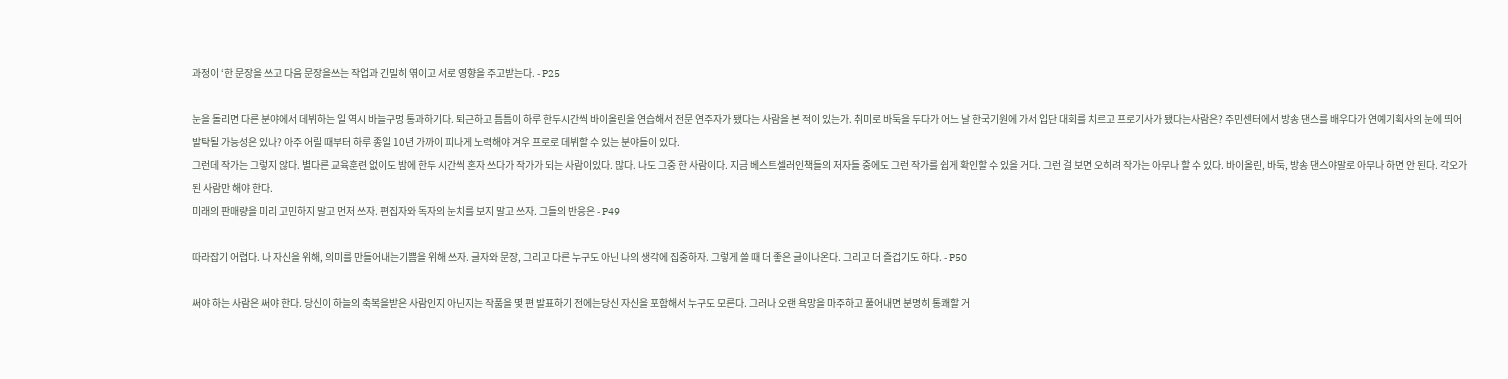과정이 ‘한 문장을 쓰고 다음 문장을쓰는 작업과 긴밀히 엮이고 서로 영향을 주고받는다. - P25

눈을 돌리면 다른 분야에서 데뷔하는 일 역시 바늘구멍 통과하기다. 퇴근하고 틈틈이 하루 한두시간씩 바이올린을 연습해서 전문 연주자가 됐다는 사람을 본 적이 있는가. 취미로 바둑을 두다가 어느 날 한국기원에 가서 입단 대회를 치르고 프로기사가 됐다는사람은? 주민센터에서 방송 댄스를 배우다가 연예기획사의 눈에 띄어 발탁될 가능성은 있나? 아주 어릴 때부터 하루 종일 10년 가까이 피나게 노력해야 겨우 프로로 데뷔할 수 있는 분야들이 있다.
그런데 작가는 그렇지 않다. 별다른 교육훈련 없이도 밤에 한두 시간씩 혼자 쓰다가 작가가 되는 사람이있다. 많다. 나도 그중 한 사람이다. 지금 베스트셀러인책들의 저자들 중에도 그런 작가를 쉽게 확인할 수 있을 거다. 그런 걸 보면 오히려 작가는 아무나 할 수 있다. 바이올린, 바둑, 방송 댄스야말로 아무나 하면 안 된다. 각오가 된 사람만 해야 한다.
미래의 판매량을 미리 고민하지 말고 먼저 쓰자. 편집자와 독자의 눈치를 보지 말고 쓰자. 그들의 반응은 - P49

따라잡기 어렵다. 나 자신을 위해, 의미를 만들어내는기쁨을 위해 쓰자. 글자와 문장, 그리고 다른 누구도 아닌 나의 생각에 집중하자. 그렇게 쓸 때 더 좋은 글이나온다. 그리고 더 즐겁기도 하다. - P50

써야 하는 사람은 써야 한다. 당신이 하늘의 축복을받은 사람인지 아닌지는 작품을 몇 편 발표하기 전에는당신 자신을 포함해서 누구도 모른다. 그러나 오랜 욕망을 마주하고 풀어내면 분명히 통쾌할 거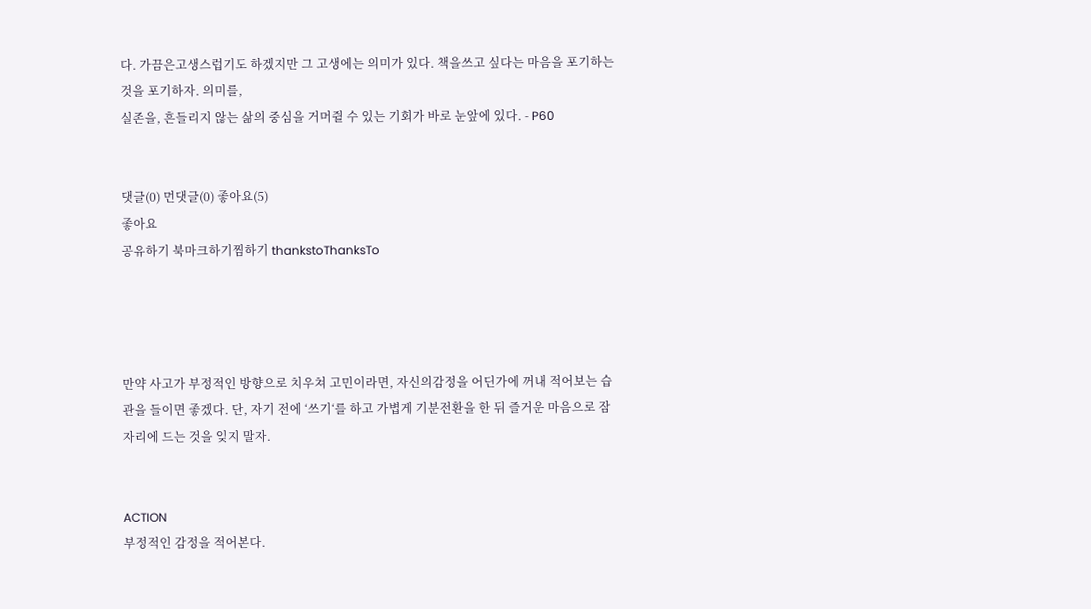다. 가끔은고생스럽기도 하겠지만 그 고생에는 의미가 있다. 책을쓰고 싶다는 마음을 포기하는 것을 포기하자. 의미를,
실존을, 흔들리지 않는 삶의 중심을 거머쥘 수 있는 기회가 바로 눈앞에 있다. - P60


댓글(0) 먼댓글(0) 좋아요(5)
좋아요
공유하기 북마크하기찜하기 thankstoThanksTo




만약 사고가 부정적인 방향으로 치우쳐 고민이라면, 자신의감정을 어딘가에 꺼내 적어보는 습관을 들이면 좋겠다. 단, 자기 전에 ‘쓰기‘를 하고 가볍게 기분전환을 한 뒤 즐거운 마음으로 잠자리에 드는 것을 잊지 말자.


ACTION
부정적인 감정을 적어본다.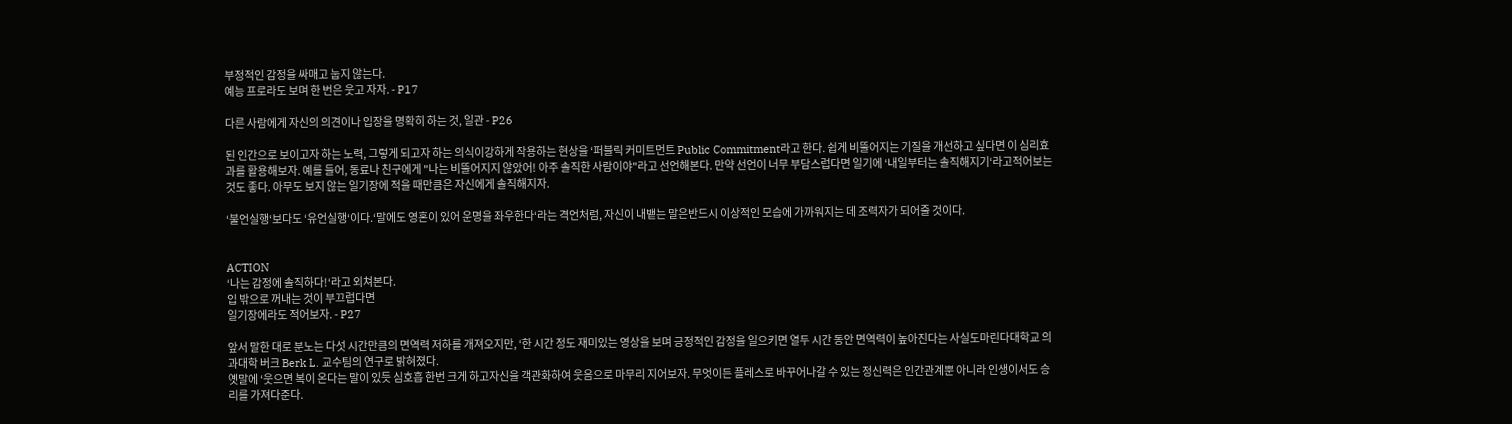부정적인 감정을 싸매고 눕지 않는다.
예능 프로라도 보며 한 번은 웃고 자자. - P17

다른 사람에게 자신의 의견이나 입장을 명확히 하는 것, 일관 - P26

된 인간으로 보이고자 하는 노력, 그렇게 되고자 하는 의식이강하게 작용하는 현상을 ‘퍼블릭 커미트먼트 Public Commitment라고 한다. 쉽게 비뚤어지는 기질을 개선하고 싶다면 이 심리효과를 활용해보자. 예를 들어, 동료나 친구에게 "나는 비뚤어지지 않았어! 아주 솔직한 사람이야"라고 선언해본다. 만약 선언이 너무 부담스럽다면 일기에 ‘내일부터는 솔직해지기‘라고적어보는 것도 좋다. 아무도 보지 않는 일기장에 적을 때만큼은 자신에게 솔직해지자.

‘불언실행‘보다도 ‘유언실행‘이다.‘말에도 영혼이 있어 운명을 좌우한다‘라는 격언처럼, 자신이 내뱉는 말은반드시 이상적인 모습에 가까워지는 데 조력자가 되어줄 것이다.


ACTION
‘나는 감정에 솔직하다!‘라고 외쳐본다.
입 밖으로 꺼내는 것이 부끄럽다면
일기장에라도 적어보자. - P27

앞서 말한 대로 분노는 다섯 시간만큼의 면역력 저하를 개져오지만, ‘한 시간 정도 재미있는 영상을 보며 긍정적인 감정을 일으키면 열두 시간 동안 면역력이 높아진다는 사실도마린다대학교 의과대학 버크 Berk L. 교수팀의 연구로 밝혀졌다.
옛말에 ‘웃으면 복이 온다는 말이 있듯 심호흡 한번 크게 하고자신을 객관화하여 웃음으로 마무리 지어보자. 무엇이든 플레스로 바꾸어나갈 수 있는 정신력은 인간관계뿐 아니라 인생이서도 승리를 가져다준다.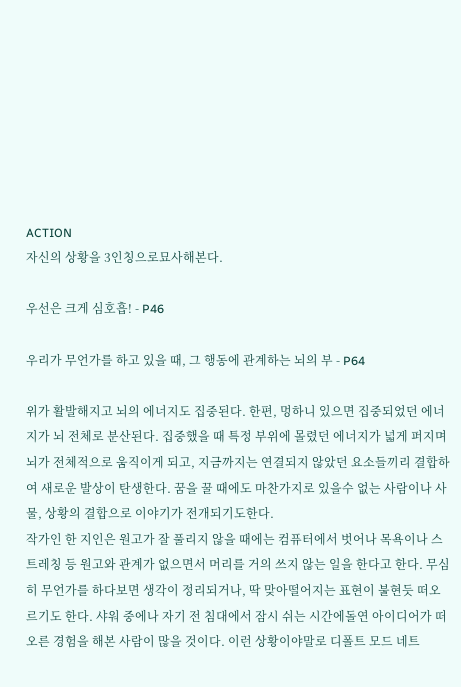ACTION
자신의 상황을 3인칭으로묘사해본다.

우선은 크게 심호흡! - P46

우리가 무언가를 하고 있을 때, 그 행동에 관계하는 뇌의 부 - P64

위가 활발해지고 뇌의 에너지도 집중된다. 한편, 멍하니 있으면 집중되었던 에너지가 뇌 전체로 분산된다. 집중했을 때 특정 부위에 몰렸던 에너지가 넓게 퍼지며 뇌가 전체적으로 움직이게 되고, 지금까지는 연결되지 않았던 요소들끼리 결합하여 새로운 발상이 탄생한다. 꿈을 꿀 때에도 마찬가지로 있을수 없는 사람이나 사물, 상황의 결합으로 이야기가 전개되기도한다.
작가인 한 지인은 원고가 잘 풀리지 않을 때에는 컴퓨터에서 벗어나 목욕이나 스트레칭 등 원고와 관계가 없으면서 머리를 거의 쓰지 않는 일을 한다고 한다. 무심히 무언가를 하다보면 생각이 정리되거나, 딱 맞아떨어지는 표현이 불현듯 떠오르기도 한다. 샤워 중에나 자기 전 침대에서 잠시 쉬는 시간에돌연 아이디어가 떠오른 경험을 해본 사람이 많을 것이다. 이런 상황이야말로 디폴트 모드 네트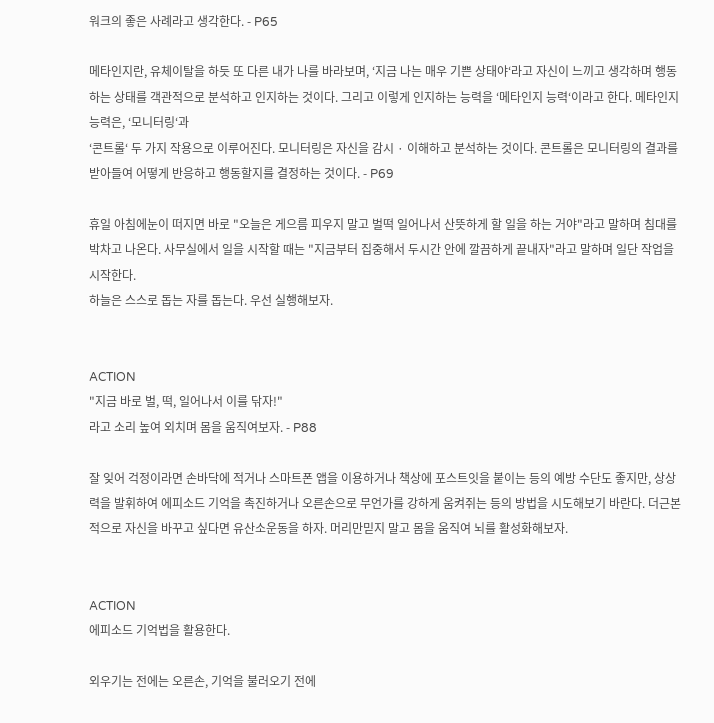워크의 좋은 사례라고 생각한다. - P65

메타인지란, 유체이탈을 하듯 또 다른 내가 나를 바라보며, ‘지금 나는 매우 기쁜 상태야‘라고 자신이 느끼고 생각하며 행동하는 상태를 객관적으로 분석하고 인지하는 것이다. 그리고 이렇게 인지하는 능력을 ‘메타인지 능력‘이라고 한다. 메타인지 능력은, ‘모니터링‘과
‘콘트롤‘ 두 가지 작용으로 이루어진다. 모니터링은 자신을 감시 · 이해하고 분석하는 것이다. 콘트롤은 모니터링의 결과를받아들여 어떻게 반응하고 행동할지를 결정하는 것이다. - P69

휴일 아침에눈이 떠지면 바로 "오늘은 게으름 피우지 말고 벌떡 일어나서 산뜻하게 할 일을 하는 거야"라고 말하며 침대를 박차고 나온다. 사무실에서 일을 시작할 때는 "지금부터 집중해서 두시간 안에 깔끔하게 끝내자"라고 말하며 일단 작업을 시작한다.
하늘은 스스로 돕는 자를 돕는다. 우선 실행해보자.


ACTION
"지금 바로 벌, 떡, 일어나서 이를 닦자!"
라고 소리 높여 외치며 몸을 움직여보자. - P88

잘 잊어 걱정이라면 손바닥에 적거나 스마트폰 앱을 이용하거나 책상에 포스트잇을 붙이는 등의 예방 수단도 좋지만, 상상력을 발휘하여 에피소드 기억을 촉진하거나 오른손으로 무언가를 강하게 움켜쥐는 등의 방법을 시도해보기 바란다. 더근본적으로 자신을 바꾸고 싶다면 유산소운동을 하자. 머리만믿지 말고 몸을 움직여 뇌를 활성화해보자.


ACTION
에피소드 기억법을 활용한다.

외우기는 전에는 오른손, 기억을 불러오기 전에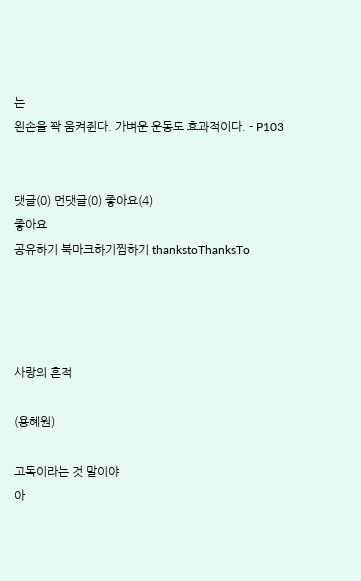는
왼손을 꽉 움켜쥔다. 가벼운 운동도 효과적이다. - P103


댓글(0) 먼댓글(0) 좋아요(4)
좋아요
공유하기 북마크하기찜하기 thankstoThanksTo




사랑의 흔적

(용혜원)

고독이라는 것 말이야
아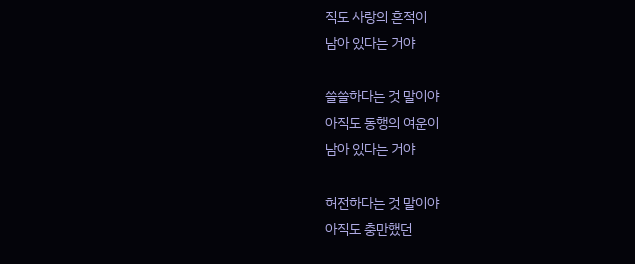직도 사랑의 흔적이
남아 있다는 거야

쓸쓸하다는 것 말이야
아직도 동행의 여운이
남아 있다는 거야

허전하다는 것 말이야
아직도 충만했던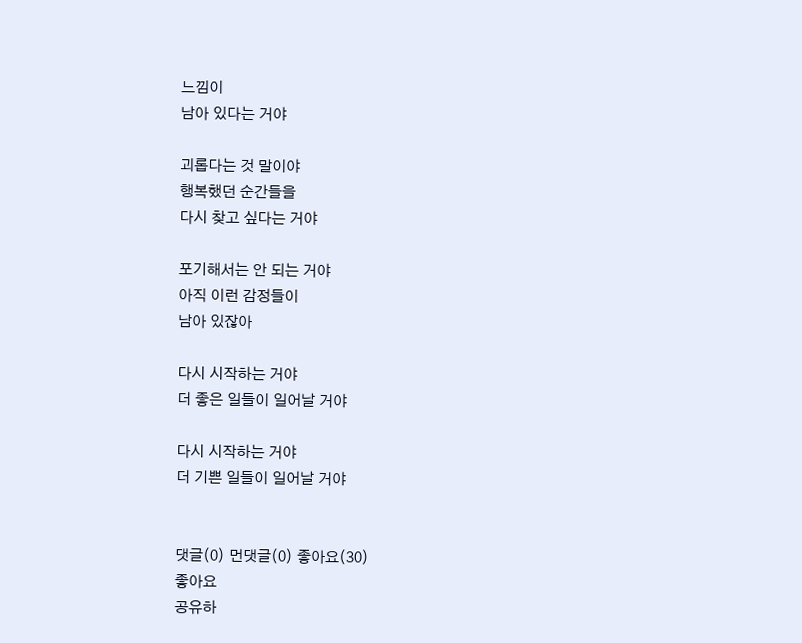느낌이
남아 있다는 거야

괴롭다는 것 말이야
행복했던 순간들을
다시 찾고 싶다는 거야

포기해서는 안 되는 거야
아직 이런 감정들이
남아 있잖아

다시 시작하는 거야
더 좋은 일들이 일어날 거야

다시 시작하는 거야
더 기쁜 일들이 일어날 거야


댓글(0) 먼댓글(0) 좋아요(30)
좋아요
공유하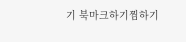기 북마크하기찜하기